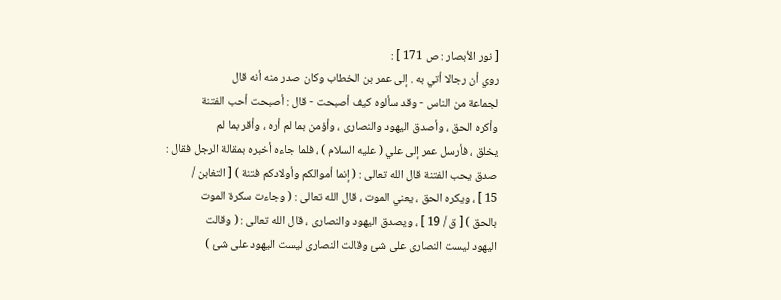[ نور الأبصار : ص 171 ] :
روي أن رجالا أتي به . إلى عمر بن الخطاب وكان صدر منه أنه قال
لجماعة من الناس - وقد سألوه كيف أصبحت - قال : أصبحت أحب الفتنة
وأكره الحق ، وأصدق اليهود والنصارى ، وأؤمن بما لم أره ، وأقر بما لم
يخلق ، فأرسل عمر إلى علي ( عليه السلام ) ، فلما جاءه أخبره بمقالة الرجل فقال :
صدق يحب الفتنة قال الله تعالى : ( إنما أموالكم وأولادكم فتنة ) [ التغابن /
15 ] ، ويكره الحق ، يعني الموت ، قال الله تعالى : ( وجاءت سكرة الموت
بالحق ) [ ق / 19 ] ، ويصدق اليهود والنصارى ، قال الله تعالى : ( وقالت
اليهود ليست النصارى على شئ وقالت النصارى ليست اليهود على شئ )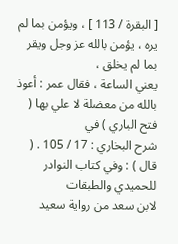[ البقرة / 113 ] ، ويؤمن بما لم يره ، يؤمن بالله عز وجل ويقر بما لم يخلق ،
يعني الساعة ، فقال عمر : أعوذ بالله من معضلة لا علي بها ( فتح الباري ) في
شرح البخاري : 17 / 105 . ( قال ) : وفي كتاب النوادر للحميدي والطبقات
لابن سعد من رواية سعيد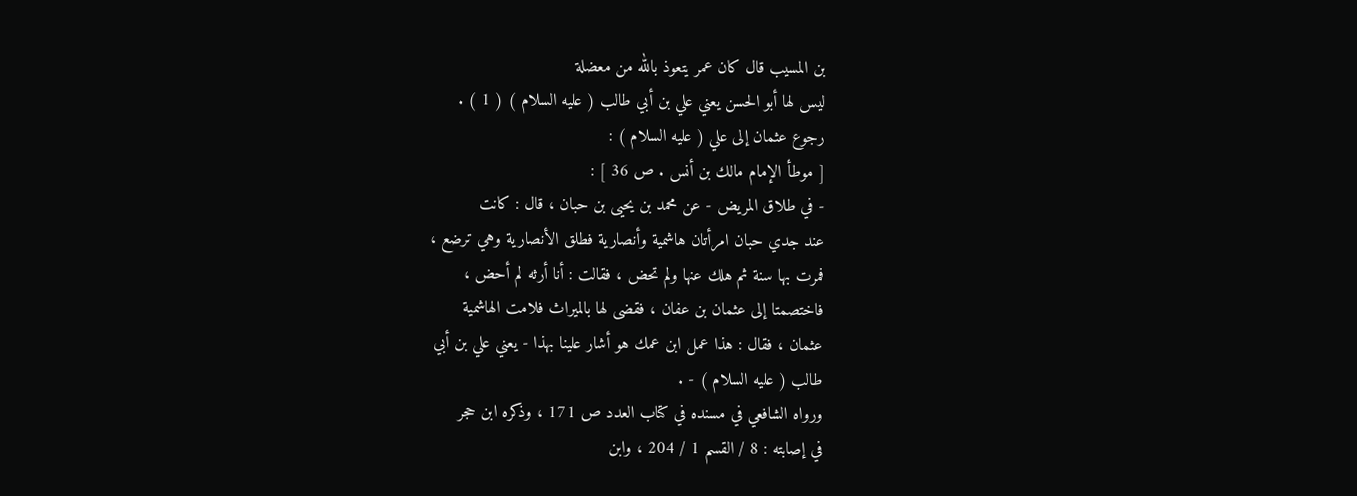بن المسيب قال كان عمر يتعوذ بالله من معضلة
ليس لها أبو الحسن يعني علي بن أبي طالب ( عليه السلام ) ( 1 ) .
رجوع عثمان إلى علي ( عليه السلام ) :
[ موطأ الإمام مالك بن أنس . ص 36 ] :
- في طلاق المريض - عن محمد بن يحيى بن حبان ، قال : كانت
عند جدي حبان امرأتان هاشمية وأنصارية فطلق الأنصارية وهي ترضع ،
فمرت بها سنة ثم هلك عنها ولم تحض ، فقالت : أنا أرثه لم أحض ،
فاختصمتا إلى عثمان بن عفان ، فقضى لها بالميراث فلامت الهاشمية
عثمان ، فقال : هذا عمل ابن عمك هو أشار علينا بهذا - يعني علي بن أبي
طالب ( عليه السلام ) - .
ورواه الشافعي في مسنده في كتاب العدد ص 171 ، وذكره ابن حجر
في إصابته : 8 / القسم 1 / 204 ، وابن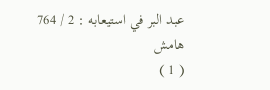عبد البر في استيعابه : 2 / 764
هامش
( 1 )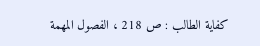كفاية الطالب : ص 218 ، الفصول المهمة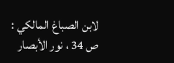لابن الصباغ المالكي : ص 34 ، نور الأبصار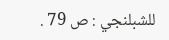للشبلنجي : ص 79 .